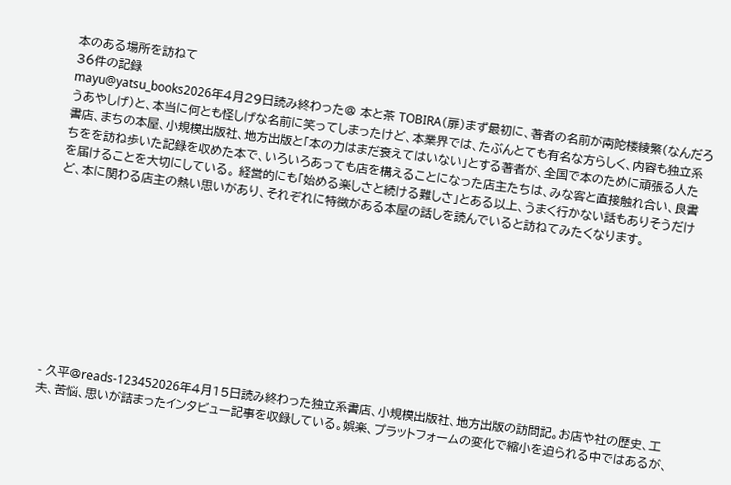本のある場所を訪ねて
36件の記録
mayu@yatsu_books2026年4月29日読み終わった@ 本と茶 TOBIRA(扉)まず最初に、著者の名前が南陀楼綾繁(なんだろうあやしげ)と、本当に何とも怪しげな名前に笑ってしまったけど、本業界では、たぶんとても有名な方らしく、内容も独立系書店、まちの本屋、小規模出版社、地方出版と「本の力はまだ衰えてはいない」とする著者が、全国で本のために頑張る人たちをを訪ね歩いた記録を収めた本で、いろいろあっても店を構えることになった店主たちは、みな客と直接触れ合い、良書を届けることを大切にしている。 経営的にも「始める楽しさと続ける難しさ」とある以上、うまく行かない話もありそうだけど、本に関わる店主の熱い思いがあり、それぞれに特徴がある本屋の話しを読んでいると訪ねてみたくなります。










- 久平@reads-123452026年4月15日読み終わった独立系書店、小規模出版社、地方出版の訪問記。お店や社の歴史、工夫、苦悩、思いが詰まったインタビュー記事を収録している。娯楽、プラットフォームの変化で縮小を迫られる中ではあるが、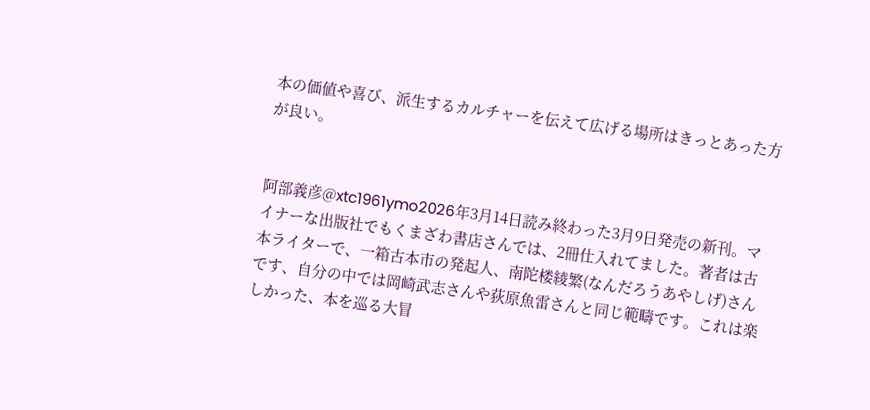本の価値や喜び、派生するカルチャーを伝えて広げる場所はきっとあった方が良い。


阿部義彦@xtc1961ymo2026年3月14日読み終わった3月9日発売の新刊。マイナーな出版社でもくまざわ書店さんでは、2冊仕入れてました。著者は古本ライターで、一箱古本市の発起人、南陀楼綾繁(なんだろうあやしげ)さんです、自分の中では岡崎武志さんや荻原魚雷さんと同じ範疇です。これは楽しかった、本を巡る大冒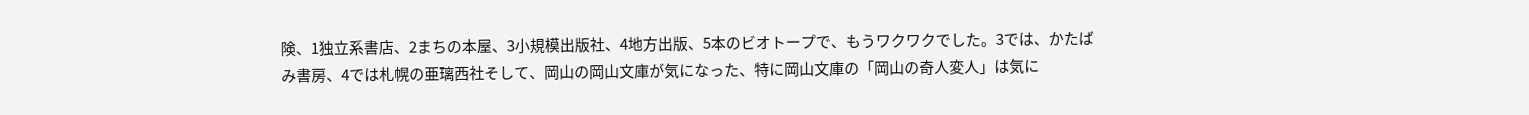険、1独立系書店、2まちの本屋、3小規模出版社、4地方出版、5本のビオトープで、もうワクワクでした。3では、かたばみ書房、4では札幌の亜璃西社そして、岡山の岡山文庫が気になった、特に岡山文庫の「岡山の奇人変人」は気に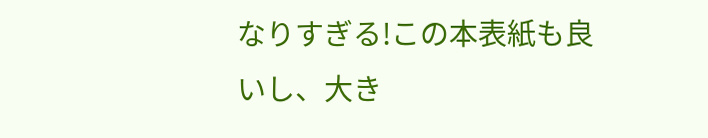なりすぎる!この本表紙も良いし、大き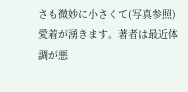さも微妙に小さくて(写真参照)愛着が湧きます。著者は最近体調が悪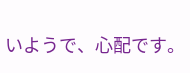いようで、心配です。